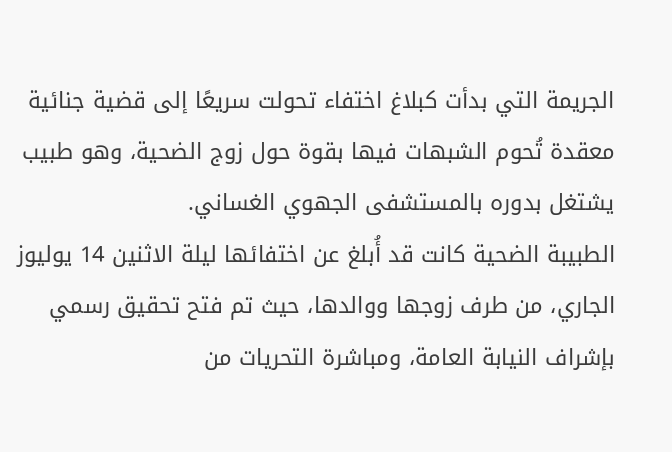الجريمة التي بدأت كبلاغ اختفاء تحولت سريعًا إلى قضية جنائية معقدة تُحوم الشبهات فيها بقوة حول زوج الضحية، وهو طبيب يشتغل بدوره بالمستشفى الجهوي الغساني.
الطبيبة الضحية كانت قد أُبلغ عن اختفائها ليلة الاثنين 14 يوليوز الجاري، من طرف زوجها ووالدها، حيث تم فتح تحقيق رسمي بإشراف النيابة العامة، ومباشرة التحريات من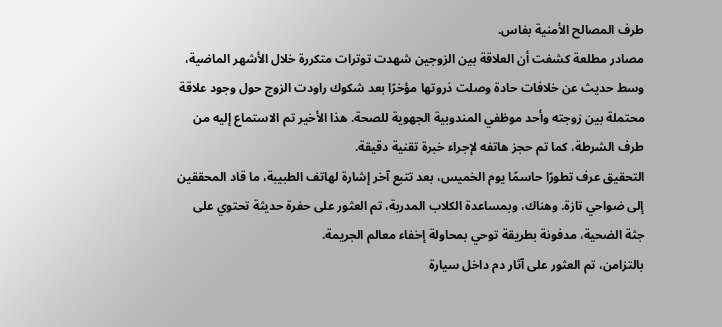طرف المصالح الأمنية بفاس.
مصادر مطلعة كشفت أن العلاقة بين الزوجين شهدت توترات متكررة خلال الأشهر الماضية، وسط حديث عن خلافات حادة وصلت ذروتها مؤخرًا بعد شكوك راودت الزوج حول وجود علاقة محتملة بين زوجته وأحد موظفي المندوبية الجهوية للصحة. هذا الأخير تم الاستماع إليه من طرف الشرطة، كما تم حجز هاتفه لإجراء خبرة تقنية دقيقة.
التحقيق عرف تطورًا حاسمًا يوم الخميس، بعد تتبع آخر إشارة لهاتف الطبيبة، ما قاد المحققين إلى ضواحي تازة. وهناك، وبمساعدة الكلاب المدربة، تم العثور على حفرة حديثة تحتوي على جثة الضحية، مدفونة بطريقة توحي بمحاولة إخفاء معالم الجريمة.
بالتزامن، تم العثور على آثار دم داخل سيارة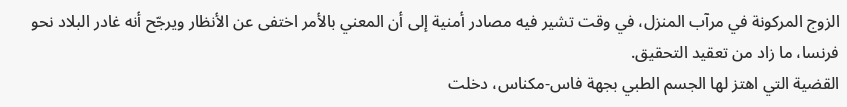الزوج المركونة في مرآب المنزل، في وقت تشير فيه مصادر أمنية إلى أن المعني بالأمر اختفى عن الأنظار ويرجّح أنه غادر البلاد نحو فرنسا، ما زاد من تعقيد التحقيق.
القضية التي اهتز لها الجسم الطبي بجهة فاس-مكناس، دخلت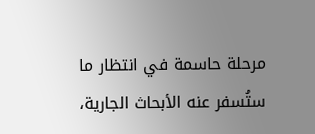مرحلة حاسمة في انتظار ما ستُسفر عنه الأبحاث الجارية،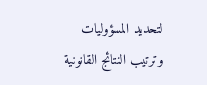لتحديد المسؤوليات وترتيب النتائج القانونية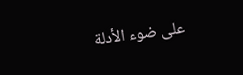على ضوء الأدلة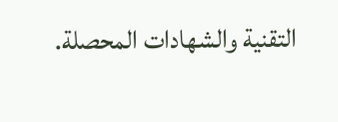التقنية والشهادات المحصلة.